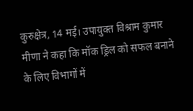कुरुक्षेत्र, 14 मई। उपायुक्त विश्राम कुमार मीणा ने कहा कि मॉक ड्रिल को सफल बनाने के लिए विभागों में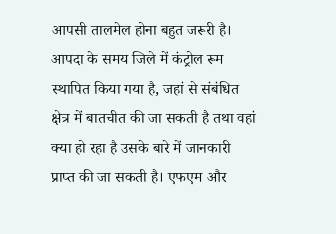आपसी तालमेल होना बहुत जरूरी है। आपदा के समय जिले में कंट्रोल रूम स्थापित किया गया है, जहां से संबंधित क्षेत्र में बातचीत की जा सकती है तथा वहां क्या हो रहा है उसके बारे में जानकारी प्राप्त की जा सकती है। एफएम और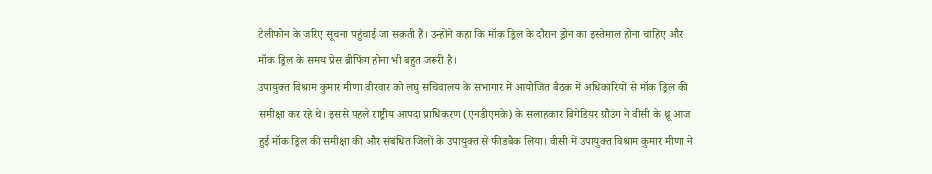टेलीफोन के जरिए सूचना पहुंचाई जा सकती हैं। उन्होंने कहा कि मॉक ड्रिल के दौरान ड्रोन का इस्तेमाल होना चाहिए और मॉक ड्रिल के समय प्रेस ब्रीफिंग होना भी बहुत जरूरी है।
उपायुक्त विश्राम कुमार मीणा वीरवार को लघु सचिवालय के सभागार में आयोजित बैठक में अधिकारियों से मॉक ड्रिल की समीक्षा कर रहे थे। इससे पहले राष्ट्रीय आपदा प्राधिकरण (एनडीएमके) के सलाहकार बिगेडियर ग्रौउंग ने वीसी के थ्रू आज हुई मॉक ड्रिल की समीक्षा की और संबंधित जिलों के उपायुक्त से फीडबैक लिया। वीसी में उपायुक्त विश्राम कुमार मीणा ने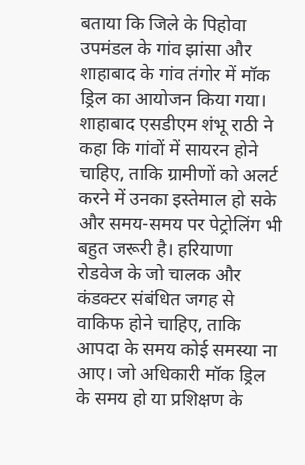बताया कि जिले के पिहोवा उपमंडल के गांव झांसा और शाहाबाद के गांव तंगोर में मॉक ड्रिल का आयोजन किया गया।
शाहाबाद एसडीएम शंभू राठी ने कहा कि गांवों में सायरन होने चाहिए, ताकि ग्रामीणों को अलर्ट करने में उनका इस्तेमाल हो सके और समय-समय पर पेट्रोलिंग भी बहुत जरूरी है। हरियाणा रोडवेज के जो चालक और कंडक्टर संबंधित जगह से वाकिफ होने चाहिए, ताकि आपदा के समय कोई समस्या ना आए। जो अधिकारी मॉक ड्रिल के समय हो या प्रशिक्षण के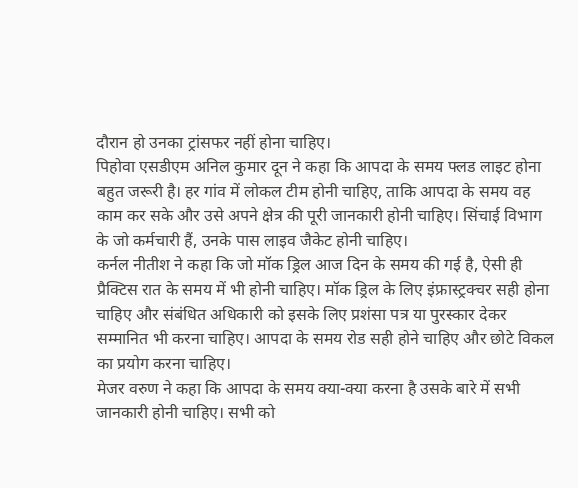दौरान हो उनका ट्रांसफर नहीं होना चाहिए।
पिहोवा एसडीएम अनिल कुमार दून ने कहा कि आपदा के समय फ्लड लाइट होना बहुत जरूरी है। हर गांव में लोकल टीम होनी चाहिए, ताकि आपदा के समय वह काम कर सके और उसे अपने क्षेत्र की पूरी जानकारी होनी चाहिए। सिंचाई विभाग के जो कर्मचारी हैं, उनके पास लाइव जैकेट होनी चाहिए।
कर्नल नीतीश ने कहा कि जो मॉक ड्रिल आज दिन के समय की गई है, ऐसी ही प्रैक्टिस रात के समय में भी होनी चाहिए। मॉक ड्रिल के लिए इंफ्रास्ट्रक्चर सही होना चाहिए और संबंधित अधिकारी को इसके लिए प्रशंसा पत्र या पुरस्कार देकर सम्मानित भी करना चाहिए। आपदा के समय रोड सही होने चाहिए और छोटे विकल का प्रयोग करना चाहिए।
मेजर वरुण ने कहा कि आपदा के समय क्या-क्या करना है उसके बारे में सभी जानकारी होनी चाहिए। सभी को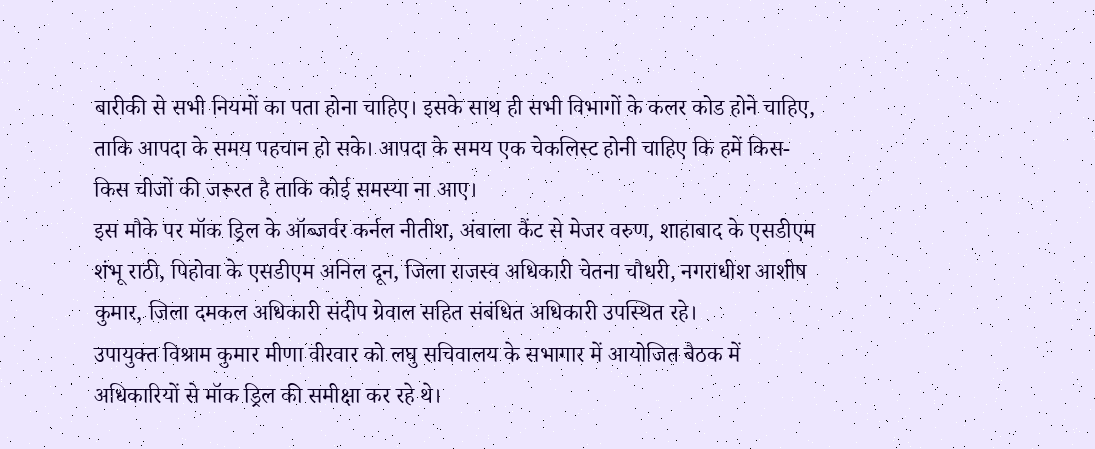बारीकी से सभी नियमों का पता होना चाहिए। इसके साथ ही सभी विभागों के कलर कोड होने चाहिए, ताकि आपदा के समय पहचान हो सके। आपदा के समय एक चेकलिस्ट होनी चाहिए कि हमें किस-किस चीजों की जरूरत है ताकि कोई समस्या ना आए।
इस मौके पर मॉक ड्रिल के ऑब्जर्वर कर्नल नीतीश, अंबाला कैंट से मेजर वरुण, शाहाबाद के एसडीएम शंभू राठी, पिहोवा के एसडीएम अनिल दून, जिला राजस्व अधिकारी चेतना चौधरी, नगराधीश आशीष कुमार, जिला दमकल अधिकारी संदीप ग्रेवाल सहित संबंधित अधिकारी उपस्थित रहे।
उपायुक्त विश्राम कुमार मीणा वीरवार को लघु सचिवालय के सभागार में आयोजित बैठक में अधिकारियों से मॉक ड्रिल की समीक्षा कर रहे थे।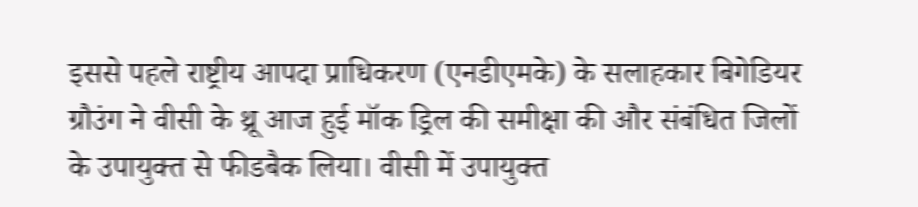इससे पहले राष्ट्रीय आपदा प्राधिकरण (एनडीएमके) के सलाहकार बिगेडियर ग्रौउंग ने वीसी के थ्रू आज हुई मॉक ड्रिल की समीक्षा की और संबंधित जिलों के उपायुक्त से फीडबैक लिया। वीसी में उपायुक्त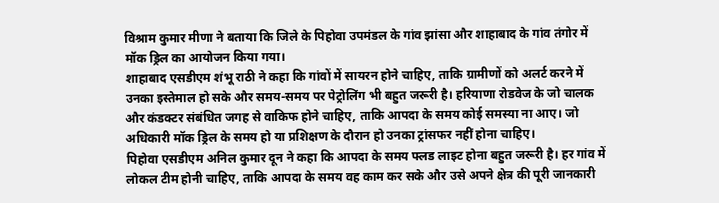विश्राम कुमार मीणा ने बताया कि जिले के पिहोवा उपमंडल के गांव झांसा और शाहाबाद के गांव तंगोर में मॉक ड्रिल का आयोजन किया गया।
शाहाबाद एसडीएम शंभू राठी ने कहा कि गांवों में सायरन होने चाहिए, ताकि ग्रामीणों को अलर्ट करने में उनका इस्तेमाल हो सके और समय-समय पर पेट्रोलिंग भी बहुत जरूरी है। हरियाणा रोडवेज के जो चालक और कंडक्टर संबंधित जगह से वाकिफ होने चाहिए, ताकि आपदा के समय कोई समस्या ना आए। जो अधिकारी मॉक ड्रिल के समय हो या प्रशिक्षण के दौरान हो उनका ट्रांसफर नहीं होना चाहिए।
पिहोवा एसडीएम अनिल कुमार दून ने कहा कि आपदा के समय फ्लड लाइट होना बहुत जरूरी है। हर गांव में लोकल टीम होनी चाहिए, ताकि आपदा के समय वह काम कर सके और उसे अपने क्षेत्र की पूरी जानकारी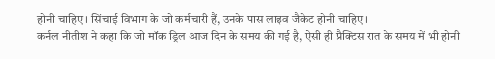होनी चाहिए। सिंचाई विभाग के जो कर्मचारी हैं, उनके पास लाइव जैकेट होनी चाहिए।
कर्नल नीतीश ने कहा कि जो मॉक ड्रिल आज दिन के समय की गई है, ऐसी ही प्रैक्टिस रात के समय में भी होनी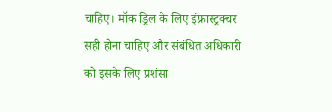चाहिए। मॉक ड्रिल के लिए इंफ्रास्ट्रक्चर सही होना चाहिए और संबंधित अधिकारी को इसके लिए प्रशंसा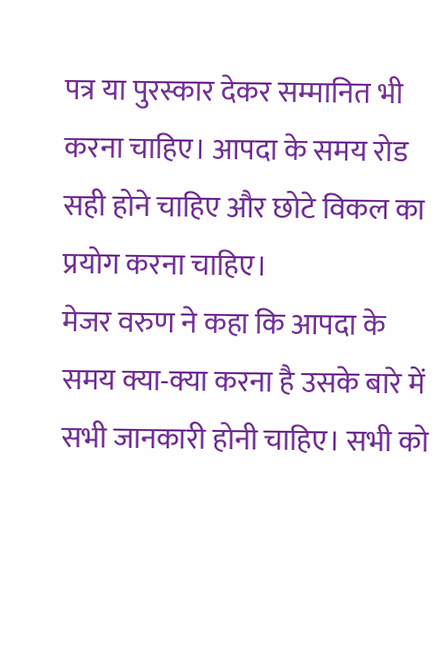पत्र या पुरस्कार देकर सम्मानित भी करना चाहिए। आपदा के समय रोड सही होने चाहिए और छोटे विकल का प्रयोग करना चाहिए।
मेजर वरुण ने कहा कि आपदा के समय क्या-क्या करना है उसके बारे में सभी जानकारी होनी चाहिए। सभी को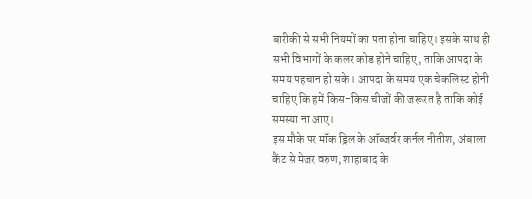बारीकी से सभी नियमों का पता होना चाहिए। इसके साथ ही सभी विभागों के कलर कोड होने चाहिए, ताकि आपदा के समय पहचान हो सके। आपदा के समय एक चेकलिस्ट होनी चाहिए कि हमें किस-किस चीजों की जरूरत है ताकि कोई समस्या ना आए।
इस मौके पर मॉक ड्रिल के ऑब्जर्वर कर्नल नीतीश, अंबाला कैंट से मेजर वरुण, शाहाबाद के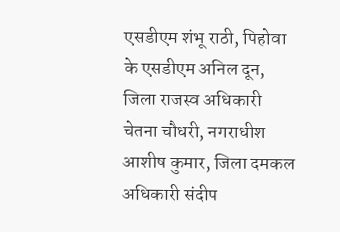एसडीएम शंभू राठी, पिहोवा के एसडीएम अनिल दून, जिला राजस्व अधिकारी चेतना चौधरी, नगराधीश आशीष कुमार, जिला दमकल अधिकारी संदीप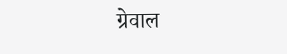ग्रेवाल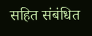सहित संबंधित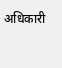अधिकारी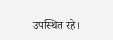उपस्थित रहे।